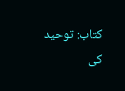کتاب: توحید کی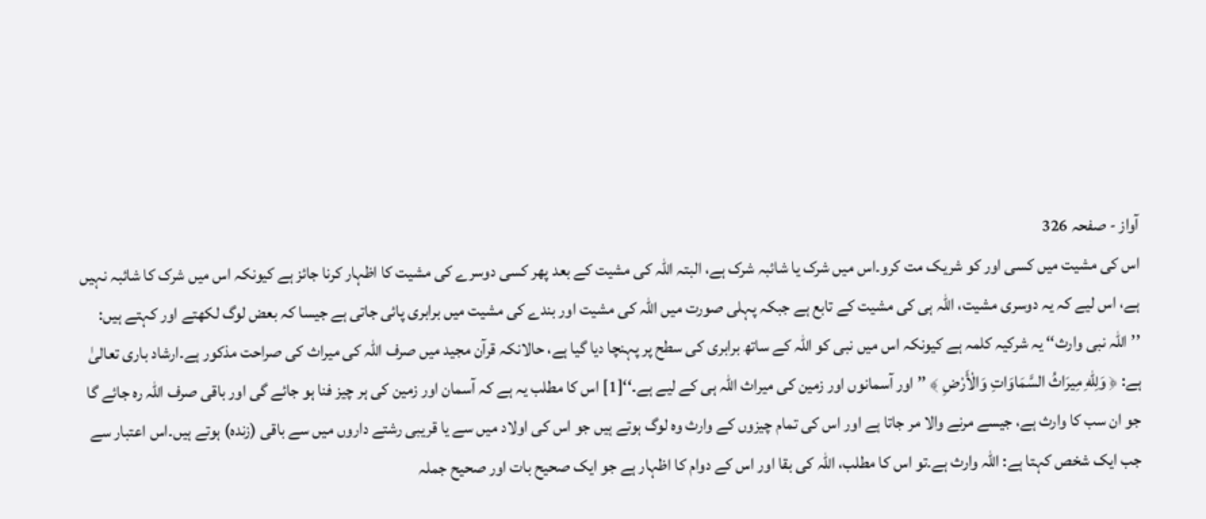آواز - صفحہ 326
اس کی مشیت میں کسی اور کو شریک مت کرو۔اس میں شرک یا شائبہ شرک ہے، البتہ اللہ کی مشیت کے بعد پھر کسی دوسرے کی مشیت کا اظہار کرنا جائز ہے کیونکہ اس میں شرک کا شائبہ نہیں ہے، اس لیے کہ یہ دوسری مشیت، اللہ ہی کی مشیت کے تابع ہے جبکہ پہلی صورت میں اللہ کی مشیت اور بندے کی مشیت میں برابری پائی جاتی ہے جیسا کہ بعض لوگ لکھتے اور کہتے ہیں: ’’اللہ نبی وارث‘‘ یہ شرکیہ کلمہ ہے کیونکہ اس میں نبی کو اللہ کے ساتھ برابری کی سطح پر پہنچا دیا گیا ہے، حالانکہ قرآن مجید میں صرف اللہ کی میراث کی صراحت مذکور ہے۔ارشاد باری تعالیٰ ہے: ﴿ وَلِلّٰهِ مِيرَاثُ السَّمَاوَاتِ وَالْأَرْضِ ﴾ ’’اور آسمانوں اور زمین کی میراث اللہ ہی کے لیے ہے۔‘‘[1] اس کا مطلب یہ ہے کہ آسمان اور زمین کی ہر چیز فنا ہو جائے گی اور باقی صرف اللہ رہ جائے گا جو ان سب کا وارث ہے، جیسے مرنے والا مر جاتا ہے اور اس کی تمام چیزوں کے وارث وہ لوگ ہوتے ہیں جو اس کی اولاد میں سے یا قریبی رشتے داروں میں سے باقی (زندہ) ہوتے ہیں۔اس اعتبار سے جب ایک شخص کہتا ہے: اللہ وارث ہے۔تو اس کا مطلب، اللہ کی بقا اور اس کے دوام کا اظہار ہے جو ایک صحیح بات اور صحیح جملہ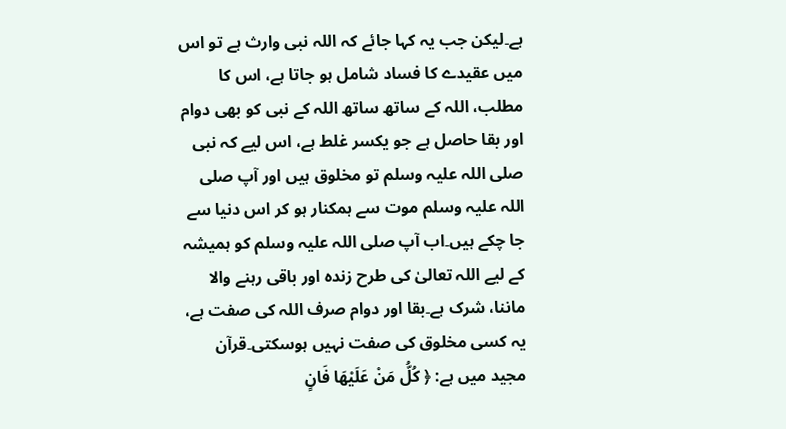ہے۔لیکن جب یہ کہا جائے کہ اللہ نبی وارث ہے تو اس میں عقیدے کا فساد شامل ہو جاتا ہے، اس کا مطلب، اللہ کے ساتھ ساتھ اللہ کے نبی کو بھی دوام اور بقا حاصل ہے جو یکسر غلط ہے، اس لیے کہ نبی صلی اللہ علیہ وسلم تو مخلوق ہیں اور آپ صلی اللہ علیہ وسلم موت سے ہمکنار ہو کر اس دنیا سے جا چکے ہیں۔اب آپ صلی اللہ علیہ وسلم کو ہمیشہ کے لیے اللہ تعالیٰ کی طرح زندہ اور باقی رہنے والا ماننا، شرک ہے۔بقا اور دوام صرف اللہ کی صفت ہے، یہ کسی مخلوق کی صفت نہیں ہوسکتی۔قرآن مجید میں ہے: ﴿ كُلُّ مَنْ عَلَيْهَا فَانٍ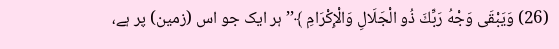(26) وَيَبْقَى وَجْهُ رَبِّكَ ذُو الْجَلَالِ وَالْإِكْرَامِ ﴾’’ہر ایک جو اس (زمین) پر ہے،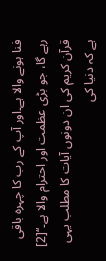فنا ہونے والا ہے۔اور آپ کے رب کا چہرہ باقی رہے گا، جو بڑی عظمت اور احترام والا ہے۔‘‘[2] قرآن کریم کی ان دونوں آیات کا مطلب یہی ہے کہ دنیا کی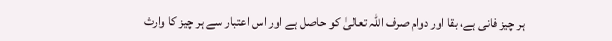ہر چیز فانی ہے، بقا اور دوام صرف اللہ تعالیٰ کو حاصل ہے اور اس اعتبار سے ہر چیز کا وارث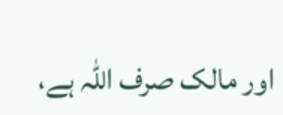اور مالک صرف اللہ ہے،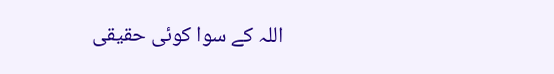اللہ کے سوا کوئی حقیقی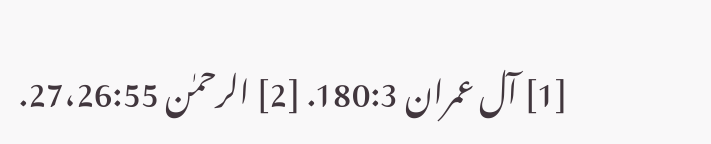[1] آل عمران 180:3. [2] الرحمٰن 27،26:55.